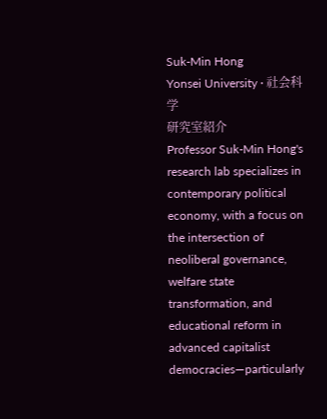Suk-Min Hong
Yonsei University · 社会科学
研究室紹介
Professor Suk-Min Hong's research lab specializes in contemporary political economy, with a focus on the intersection of neoliberal governance, welfare state transformation, and educational reform in advanced capitalist democracies—particularly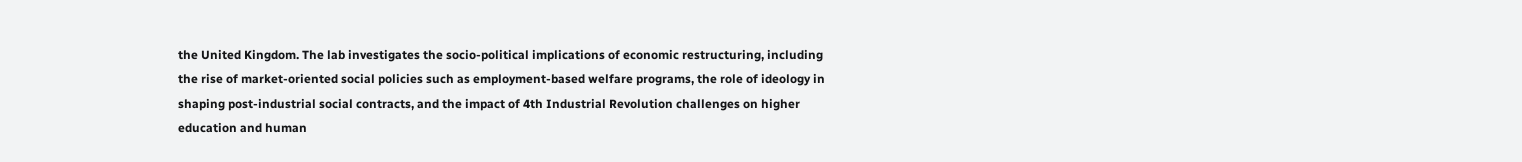the United Kingdom. The lab investigates the socio-political implications of economic restructuring, including the rise of market-oriented social policies such as employment-based welfare programs, the role of ideology in shaping post-industrial social contracts, and the impact of 4th Industrial Revolution challenges on higher education and human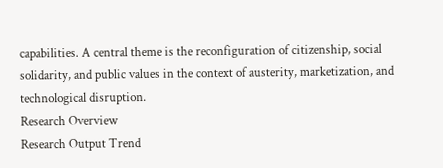capabilities. A central theme is the reconfiguration of citizenship, social solidarity, and public values in the context of austerity, marketization, and technological disruption.
Research Overview
Research Output Trend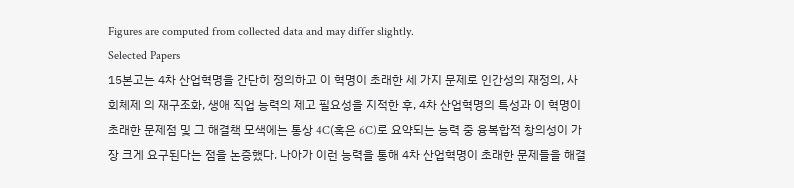Figures are computed from collected data and may differ slightly.
Selected Papers
15본고는 4차 산업혁명을 간단히 정의하고 이 혁명이 초래한 세 가지 문제로 인간성의 재정의, 사회체제 의 재구조화, 생애 직업 능력의 제고 필요성을 지적한 후, 4차 산업혁명의 특성과 이 혁명이 초래한 문제점 및 그 해결책 모색에는 통상 4C(혹은 6C)로 요약되는 능력 중 융복합적 창의성이 가장 크게 요구된다는 점을 논증했다. 나아가 이런 능력을 통해 4차 산업혁명이 초래한 문제들을 해결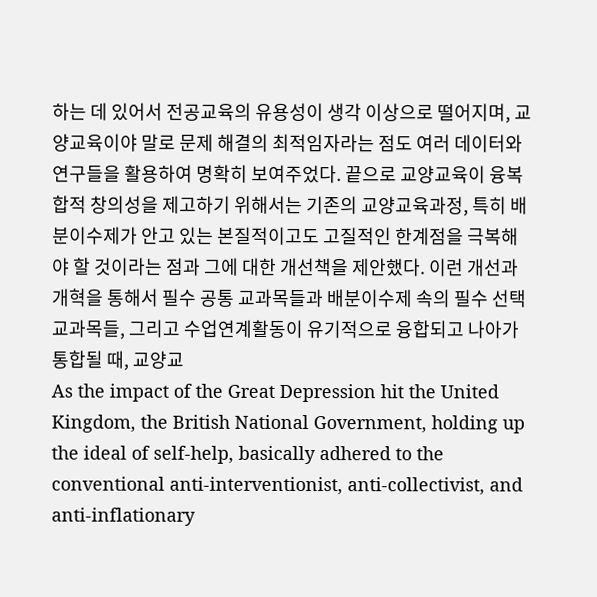하는 데 있어서 전공교육의 유용성이 생각 이상으로 떨어지며, 교양교육이야 말로 문제 해결의 최적임자라는 점도 여러 데이터와 연구들을 활용하여 명확히 보여주었다. 끝으로 교양교육이 융복합적 창의성을 제고하기 위해서는 기존의 교양교육과정, 특히 배분이수제가 안고 있는 본질적이고도 고질적인 한계점을 극복해야 할 것이라는 점과 그에 대한 개선책을 제안했다. 이런 개선과 개혁을 통해서 필수 공통 교과목들과 배분이수제 속의 필수 선택 교과목들, 그리고 수업연계활동이 유기적으로 융합되고 나아가 통합될 때, 교양교
As the impact of the Great Depression hit the United Kingdom, the British National Government, holding up the ideal of self-help, basically adhered to the conventional anti-interventionist, anti-collectivist, and anti-inflationary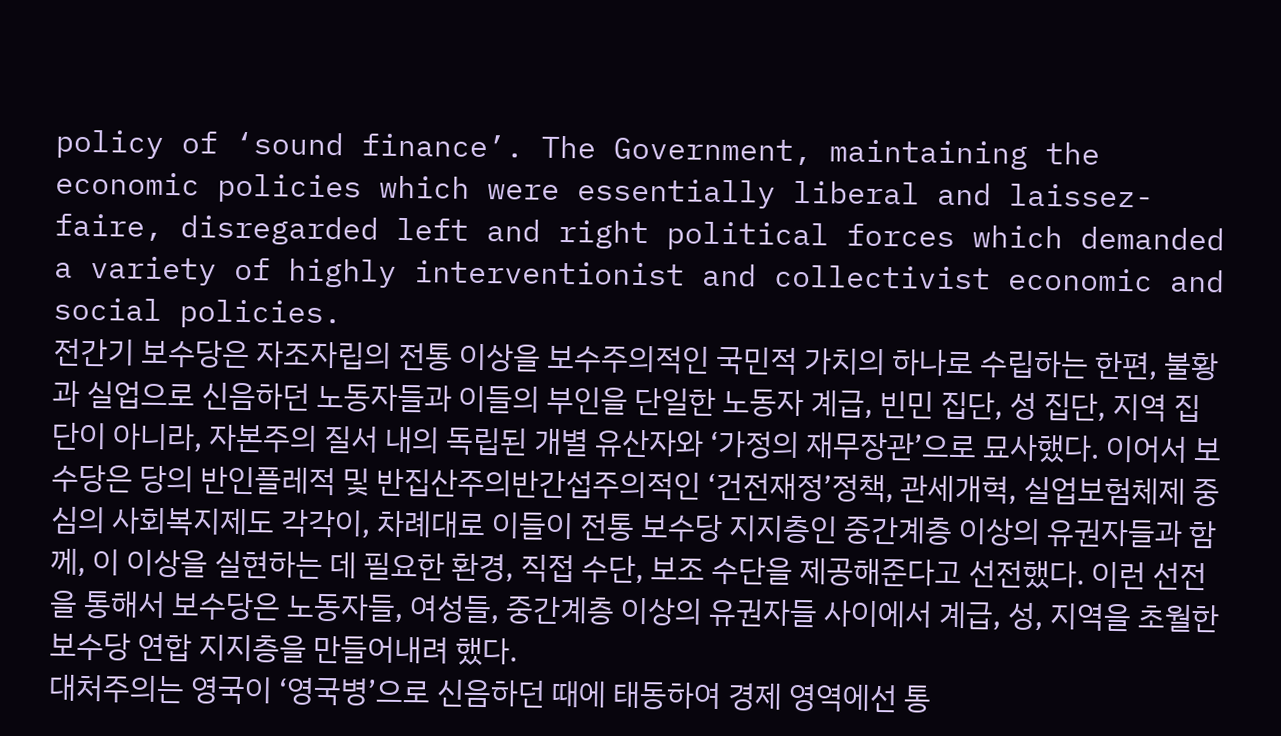policy of ‘sound finance’. The Government, maintaining the economic policies which were essentially liberal and laissez-faire, disregarded left and right political forces which demanded a variety of highly interventionist and collectivist economic and social policies.
전간기 보수당은 자조자립의 전통 이상을 보수주의적인 국민적 가치의 하나로 수립하는 한편, 불황과 실업으로 신음하던 노동자들과 이들의 부인을 단일한 노동자 계급, 빈민 집단, 성 집단, 지역 집단이 아니라, 자본주의 질서 내의 독립된 개별 유산자와 ‘가정의 재무장관’으로 묘사했다. 이어서 보수당은 당의 반인플레적 및 반집산주의반간섭주의적인 ‘건전재정’정책, 관세개혁, 실업보험체제 중심의 사회복지제도 각각이, 차례대로 이들이 전통 보수당 지지층인 중간계층 이상의 유권자들과 함께, 이 이상을 실현하는 데 필요한 환경, 직접 수단, 보조 수단을 제공해준다고 선전했다. 이런 선전을 통해서 보수당은 노동자들, 여성들, 중간계층 이상의 유권자들 사이에서 계급, 성, 지역을 초월한 보수당 연합 지지층을 만들어내려 했다.
대처주의는 영국이 ‘영국병’으로 신음하던 때에 태동하여 경제 영역에선 통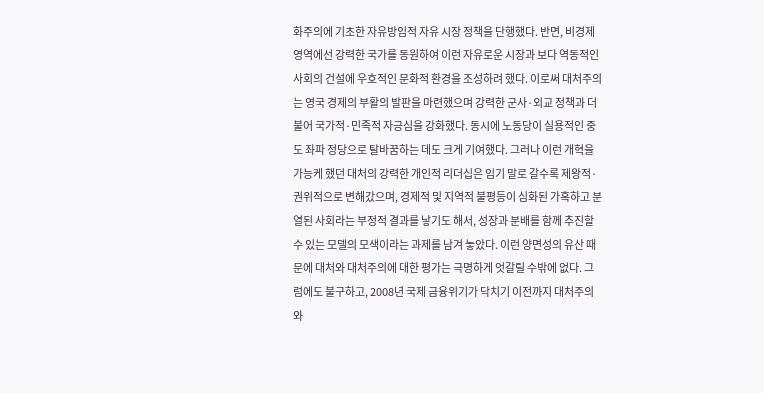화주의에 기초한 자유방임적 자유 시장 정책을 단행했다. 반면, 비경제 영역에선 강력한 국가를 동원하여 이런 자유로운 시장과 보다 역동적인 사회의 건설에 우호적인 문화적 환경을 조성하려 했다. 이로써 대처주의는 영국 경제의 부활의 발판을 마련했으며 강력한 군사·외교 정책과 더불어 국가적·민족적 자긍심을 강화했다. 동시에 노동당이 실용적인 중도 좌파 정당으로 탈바꿈하는 데도 크게 기여했다. 그러나 이런 개혁을 가능케 했던 대처의 강력한 개인적 리더십은 임기 말로 갈수록 제왕적·권위적으로 변해갔으며, 경제적 및 지역적 불평등이 심화된 가혹하고 분열된 사회라는 부정적 결과를 낳기도 해서, 성장과 분배를 함께 추진할 수 있는 모델의 모색이라는 과제를 남겨 놓았다. 이런 양면성의 유산 때문에 대처와 대처주의에 대한 평가는 극명하게 엇갈릴 수밖에 없다. 그럼에도 불구하고, 2008년 국제 금융위기가 닥치기 이전까지 대처주의와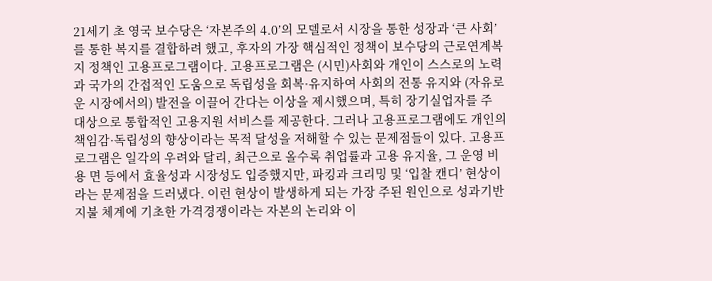21세기 초 영국 보수당은 ‘자본주의 4.0’의 모델로서 시장을 통한 성장과 ‘큰 사회’를 통한 복지를 결합하려 했고, 후자의 가장 핵심적인 정책이 보수당의 근로연계복지 정책인 고용프로그램이다. 고용프로그램은 (시민)사회와 개인이 스스로의 노력과 국가의 간접적인 도움으로 독립성을 회복·유지하여 사회의 전통 유지와 (자유로운 시장에서의) 발전을 이끌어 간다는 이상을 제시했으며, 특히 장기실업자를 주 대상으로 통합적인 고용지원 서비스를 제공한다. 그러나 고용프로그램에도 개인의 책임감·독립성의 향상이라는 목적 달성을 저해할 수 있는 문제점들이 있다. 고용프로그램은 일각의 우려와 달리, 최근으로 올수록 취업률과 고용 유지율, 그 운영 비용 면 등에서 효율성과 시장성도 입증했지만, 파킹과 크리밍 및 ‘입찰 캔디’ 현상이라는 문제점을 드러냈다. 이런 현상이 발생하게 되는 가장 주된 원인으로 성과기반 지불 체계에 기초한 가격경쟁이라는 자본의 논리와 이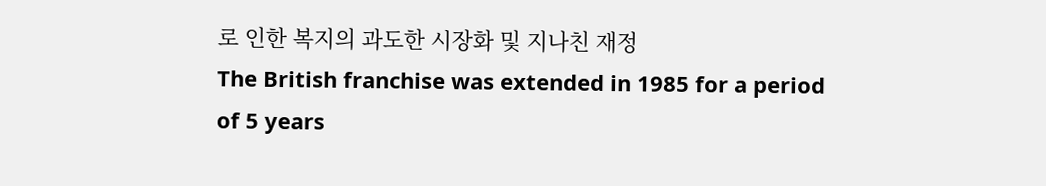로 인한 복지의 과도한 시장화 및 지나친 재정
The British franchise was extended in 1985 for a period of 5 years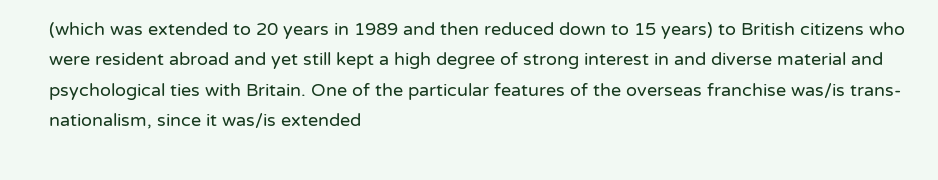(which was extended to 20 years in 1989 and then reduced down to 15 years) to British citizens who were resident abroad and yet still kept a high degree of strong interest in and diverse material and psychological ties with Britain. One of the particular features of the overseas franchise was/is trans-nationalism, since it was/is extended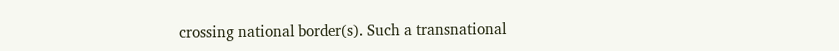crossing national border(s). Such a transnational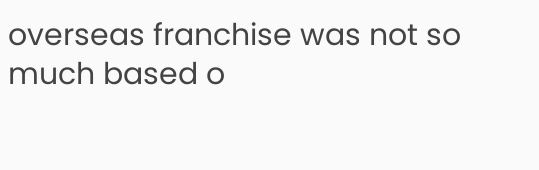overseas franchise was not so much based o